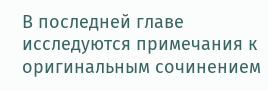В последней главе исследуются примечания к оригинальным сочинением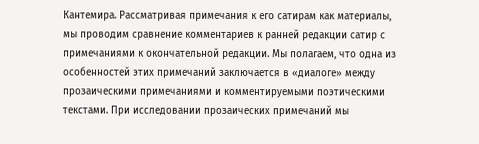Кантемира. Рассматривая примечания к его сатирам как материалы, мы проводим сравнение комментариев к ранней редакции сатир с примечаниями к окончательной редакции. Мы полагаем, что одна из особенностей этих примечаний заключается в «диалоге» между прозаическими примечаниями и комментируемыми поэтическими текстами. При исследовании прозаических примечаний мы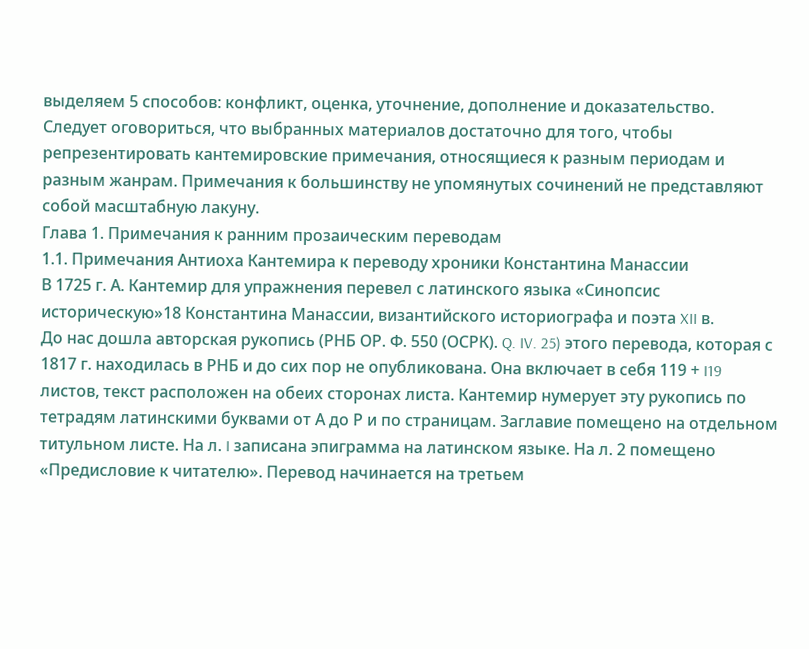выделяем 5 способов: конфликт, оценка, уточнение, дополнение и доказательство.
Следует оговориться, что выбранных материалов достаточно для того, чтобы репрезентировать кантемировские примечания, относящиеся к разным периодам и разным жанрам. Примечания к большинству не упомянутых сочинений не представляют собой масштабную лакуну.
Глава 1. Примечания к ранним прозаическим переводам
1.1. Примечания Антиоха Кантемира к переводу хроники Константина Манассии
В 1725 г. А. Кантемир для упражнения перевел с латинского языка «Синопсис историческую»18 Константина Манассии, византийского историографа и поэта XII в.
До нас дошла авторская рукопись (РНБ ОР. Ф. 550 (ОСРК). Q. IV. 25) этого перевода, которая с 1817 г. находилась в РНБ и до сих пор не опубликована. Она включает в себя 119 + I19 листов, текст расположен на обеих сторонах листа. Кантемир нумерует эту рукопись по тетрадям латинскими буквами от А до Р и по страницам. Заглавие помещено на отдельном титульном листе. На л. I записана эпиграмма на латинском языке. На л. 2 помещено «Предисловие к читателю». Перевод начинается на третьем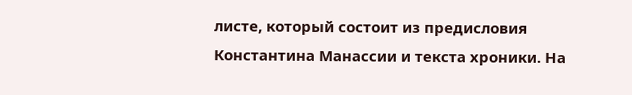листе, который состоит из предисловия Константина Манассии и текста хроники. На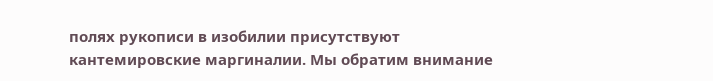полях рукописи в изобилии присутствуют кантемировские маргиналии. Мы обратим внимание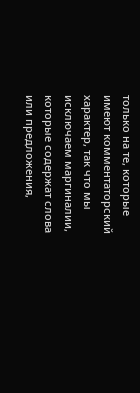только на те, которые имеют комментаторский характер, так что мы исключаем маргиналии, которые содержат слова или предложения,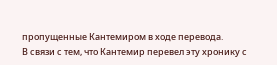пропущенные Кантемиром в ходе перевода.
В связи с тем, что Кантемир перевел эту хронику с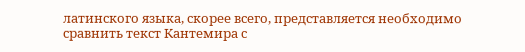латинского языка, скорее всего, представляется необходимо сравнить текст Кантемира с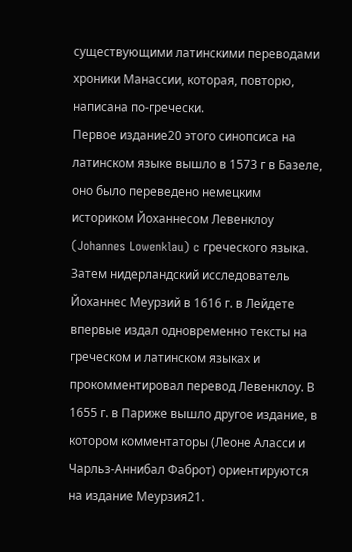существующими латинскими переводами хроники Манассии, которая, повторю, написана по-гречески.
Первое издание20 этого синопсиса на латинском языке вышло в 1573 г в Базеле, оно было переведено немецким историком Йоханнесом Левенклоу (Johannes Lowenklau) c греческого языка. Затем нидерландский исследователь Йоханнес Меурзий в 1616 г. в Лейдете впервые издал одновременно тексты на греческом и латинском языках и прокомментировал перевод Левенклоу. В 1655 г. в Париже вышло другое издание, в котором комментаторы (Леоне Аласси и Чарльз-Аннибал Фаброт) ориентируются на издание Меурзия21.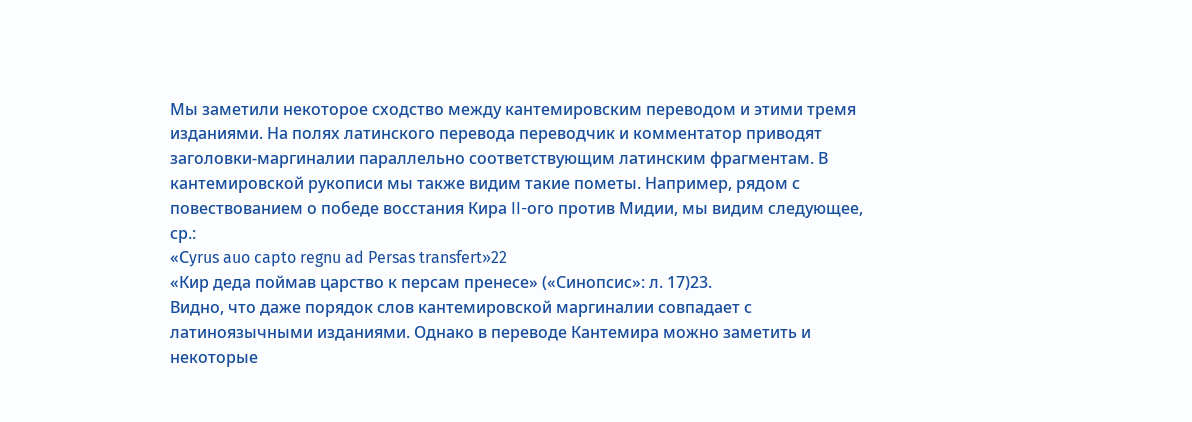Мы заметили некоторое сходство между кантемировским переводом и этими тремя изданиями. На полях латинского перевода переводчик и комментатор приводят заголовки-маргиналии параллельно соответствующим латинским фрагментам. В кантемировской рукописи мы также видим такие пометы. Например, рядом с повествованием о победе восстания Кира II-ого против Мидии, мы видим следующее, ср.:
«Сyrus auo capto regnu ad Persas transfert»22
«Кир деда поймав царство к персам пренесе» («Синопсис»: л. 17)23.
Видно, что даже порядок слов кантемировской маргиналии совпадает с латиноязычными изданиями. Однако в переводе Кантемира можно заметить и некоторые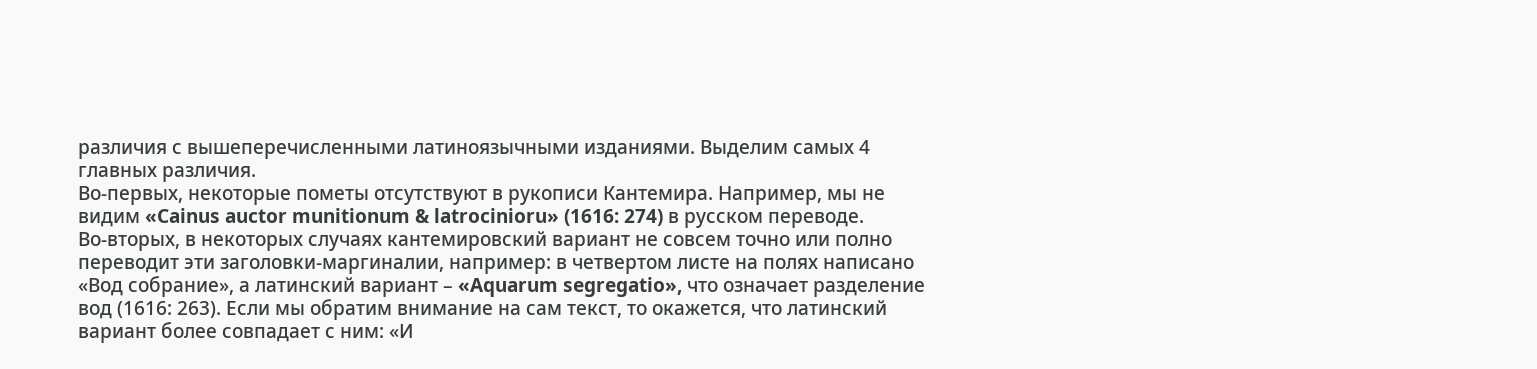различия с вышеперечисленными латиноязычными изданиями. Выделим самых 4 главных различия.
Во-первых, некоторые пометы отсутствуют в рукописи Кантемира. Например, мы не видим «Cainus auctor munitionum & latrocinioru» (1616: 274) в русском переводе.
Во-вторых, в некоторых случаях кантемировский вариант не совсем точно или полно переводит эти заголовки-маргиналии, например: в четвертом листе на полях написано «Вод собрание», а латинский вариант – «Aquarum segregatio», что означает разделение вод (1616: 263). Если мы обратим внимание на сам текст, то окажется, что латинский вариант более совпадает с ним: «И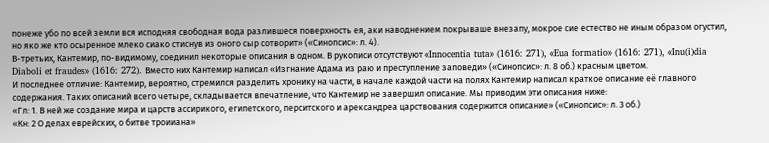понеже убо по всей земли вся исподняя свободная вода разлившеся поверхность ея, аки наводнением покрываше внезапу, мокрое сие естество не иным образом огустил, но яко же кто осыренное млеко сиако стиснув из оного сыр сотворит» («Синопсис»: л. 4).
В-третьих, Кантемир, по-видимому, соединил некоторые описания в одном. В рукописи отсутствуют «Innocentia tuta» (1616: 271), «Eua formatio» (1616: 271), «Inu(i)dia Diaboli et fraudes» (1616: 272). Вместо них Кантемир написал «Изгнание Адама из раю и преступление заповеди» («Синопсис»: л. 8 об.) красным цветом.
И последнее отличие: Кантемир, вероятно, стремился разделить хронику на части, в начале каждой части на полях Кантемир написал краткое описание её главного содержания. Таких описаний всего четыре, складывается впечатление, что Кантемир не завершил описание. Мы приводим эти описания ниже:
«Гл: 1. В ней же создание мира и царств ассирикого, египетского, перситского и арександреа царствования содержится описание» («Синопсис»: л. 3 об.)
«Кн: 2 О делах еврейских, о битве троииана»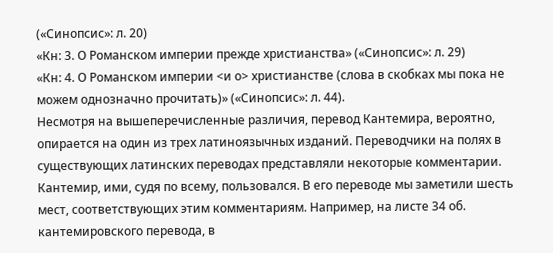(«Синопсис»: л. 20)
«Кн: 3. О Романском империи прежде христианства» («Синопсис»: л. 29)
«Кн: 4. О Романском империи <и о> христианстве (слова в скобках мы пока не можем однозначно прочитать)» («Синопсис»: л. 44).
Несмотря на вышеперечисленные различия, перевод Кантемира, вероятно, опирается на один из трех латиноязычных изданий. Переводчики на полях в существующих латинских переводах представляли некоторые комментарии. Кантемир, ими, судя по всему, пользовался. В его переводе мы заметили шесть мест, соответствующих этим комментариям. Например, на листе 34 об. кантемировского перевода, в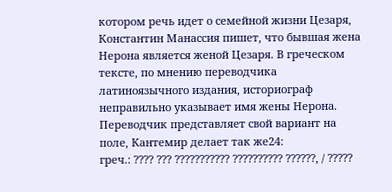котором речь идет о семейной жизни Цезаря, Константин Манассия пишет, что бывшая жена Нерона является женой Цезаря. В греческом тексте, по мнению переводчика латиноязычного издания, историограф неправильно указывает имя жены Нерона. Переводчик представляет свой вариант на поле, Кантемир делает так же24:
греч.: ???? ??? ??????????? ?????????? ??????, / ?????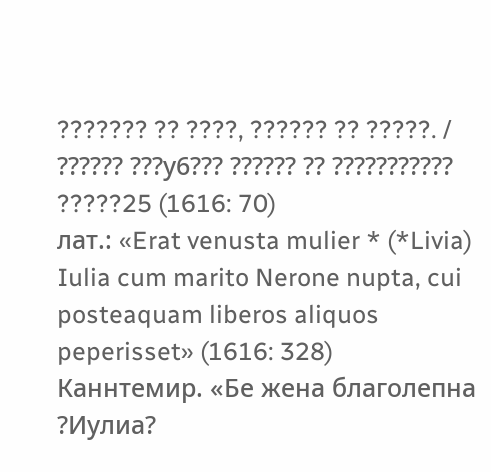??????? ?? ????, ?????? ?? ?????. / ?????? ???у6??? ?????? ?? ??????????? ?????25 (1616: 70)
лат.: «Erat venusta mulier * (*Livia) Iulia cum marito Nerone nupta, cui posteaquam liberos aliquos peperisset» (1616: 328)
Каннтемир. «Бе жена благолепна ?Иулиа?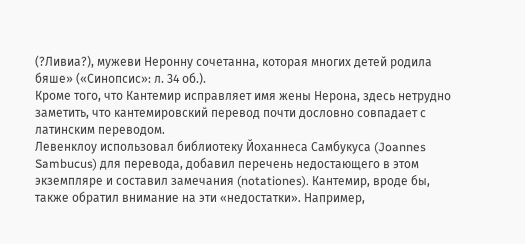(?Ливиа?), мужеви Неронну сочетанна, которая многих детей родила бяше» («Синопсис»: л. 34 об.).
Кроме того, что Кантемир исправляет имя жены Нерона, здесь нетрудно заметить, что кантемировский перевод почти дословно совпадает с латинским переводом.
Левенклоу использовал библиотеку Йоханнеса Самбукуса (Joannes Sambucus) для перевода, добавил перечень недостающего в этом экземпляре и составил замечания (notationes). Кантемир, вроде бы, также обратил внимание на эти «недостатки». Например,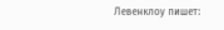Левенклоу пишет: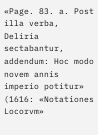«Page. 83. a. Post illa verba, Deliria sectabantur, addendum: Hoc modo novem annis imperio potitur» (1616: «Notationes Locorvm»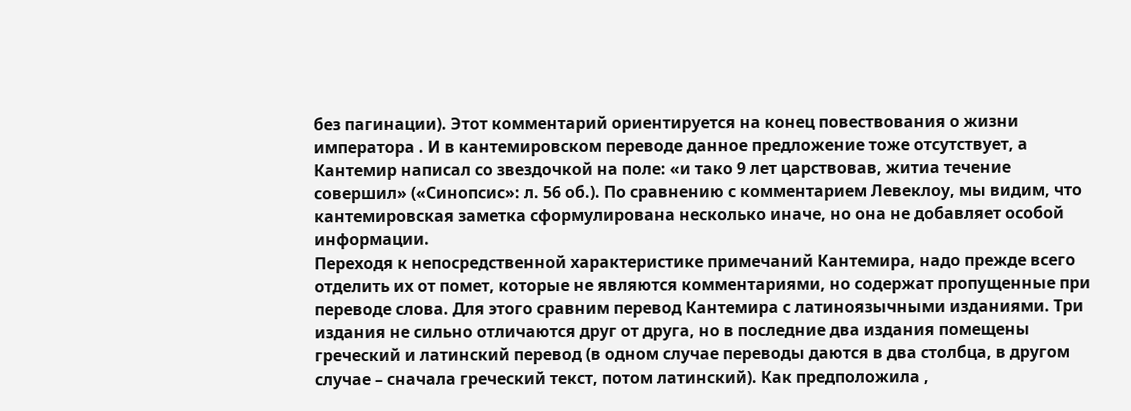без пагинации). Этот комментарий ориентируется на конец повествования о жизни императора . И в кантемировском переводе данное предложение тоже отсутствует, а Кантемир написал со звездочкой на поле: «и тако 9 лет царствовав, житиа течение совершил» («Синопсис»: л. 56 об.). По сравнению с комментарием Левеклоу, мы видим, что кантемировская заметка сформулирована несколько иначе, но она не добавляет особой информации.
Переходя к непосредственной характеристике примечаний Кантемира, надо прежде всего отделить их от помет, которые не являются комментариями, но содержат пропущенные при переводе слова. Для этого сравним перевод Кантемира с латиноязычными изданиями. Три издания не сильно отличаются друг от друга, но в последние два издания помещены греческий и латинский перевод (в одном случае переводы даются в два столбца, в другом случае – сначала греческий текст, потом латинский). Как предположила ,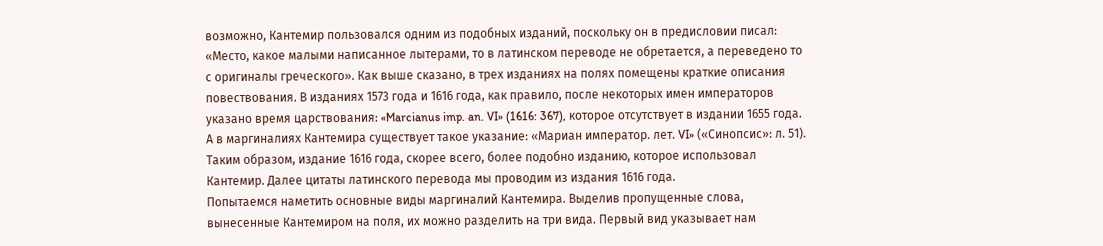возможно, Кантемир пользовался одним из подобных изданий, поскольку он в предисловии писал: «Место, какое малыми написанное лытерами, то в латинском переводе не обретается, а переведено то с оригиналы греческого». Как выше сказано, в трех изданиях на полях помещены краткие описания повествования. В изданиях 1573 года и 1616 года, как правило, после некоторых имен императоров указано время царствования: «Marcianus imp. an. VI» (1616: 367), которое отсутствует в издании 1655 года. А в маргиналиях Кантемира существует такое указание: «Мариан император. лет. VI» («Синопсис»: л. 51). Таким образом, издание 1616 года, скорее всего, более подобно изданию, которое использовал Кантемир. Далее цитаты латинского перевода мы проводим из издания 1616 года.
Попытаемся наметить основные виды маргиналий Кантемира. Выделив пропущенные слова, вынесенные Кантемиром на поля, их можно разделить на три вида. Первый вид указывает нам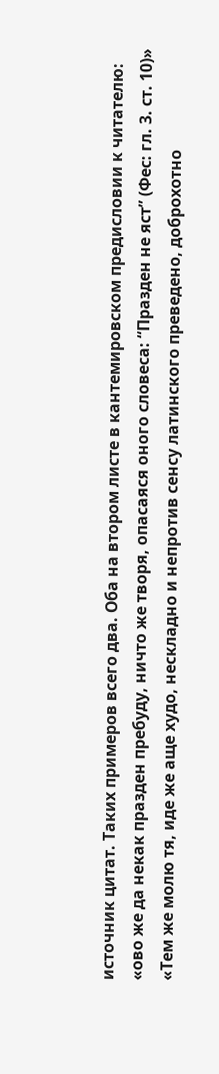источник цитат. Таких примеров всего два. Оба на втором листе в кантемировском предисловии к читателю:
«ово же да некак празден пребуду, ничто же творя, опасаяся оного словеса: “Празден не яст” (Фес: гл. 3. ст. 10)»
«Тем же молю тя, иде же аще худо, нескладно и непротив сенсу латинского преведено, доброхотно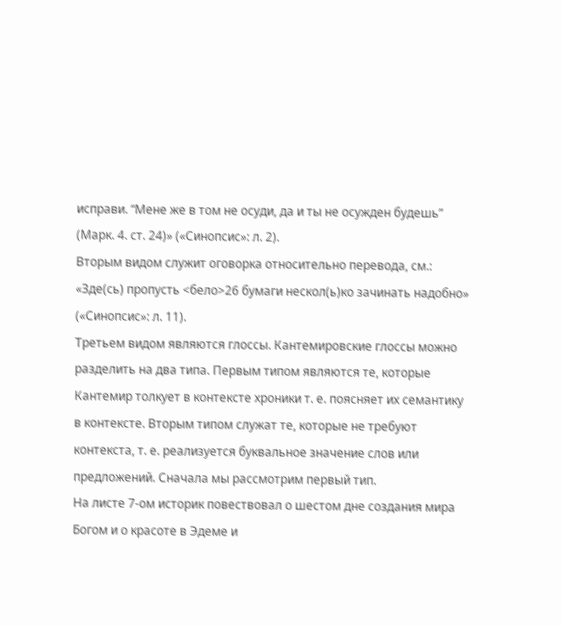исправи. “Мене же в том не осуди, да и ты не осужден будешь” (Марк. 4. ст. 24)» («Синопсис»: л. 2).
Вторым видом служит оговорка относительно перевода, см.:
«Зде(сь) пропусть <бело>26 бумаги нескол(ь)ко зачинать надобно» («Синопсис»: л. 11).
Третьем видом являются глоссы. Кантемировские глоссы можно разделить на два типа. Первым типом являются те, которые Кантемир толкует в контексте хроники т. е. поясняет их семантику в контексте. Вторым типом служат те, которые не требуют контекста, т. е. реализуется буквальное значение слов или предложений. Сначала мы рассмотрим первый тип.
На листе 7-ом историк повествовал о шестом дне создания мира Богом и о красоте в Эдеме и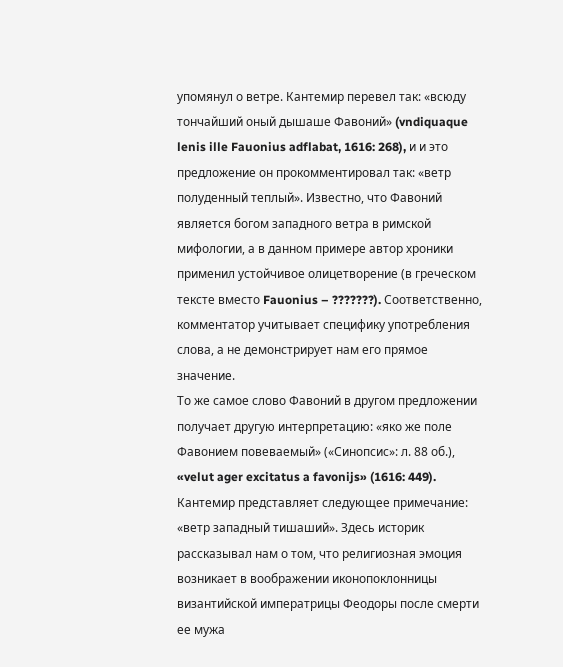упомянул о ветре. Кантемир перевел так: «всюду тончайший оный дышаше Фавоний» (vndiquaque lenis ille Fauonius adflabat, 1616: 268), и и это предложение он прокомментировал так: «ветр полуденный теплый». Известно, что Фавоний является богом западного ветра в римской мифологии, а в данном примере автор хроники применил устойчивое олицетворение (в греческом тексте вместо Fauonius – ???????). Соответственно, комментатор учитывает специфику употребления слова, а не демонстрирует нам его прямое значение.
То же самое слово Фавоний в другом предложении получает другую интерпретацию: «яко же поле Фавонием повеваемый» («Синопсис»: л. 88 об.), «velut ager excitatus a favonijs» (1616: 449). Кантемир представляет следующее примечание: «ветр западный тишаший». Здесь историк рассказывал нам о том, что религиозная эмоция возникает в воображении иконопоклонницы византийской императрицы Феодоры после смерти ее мужа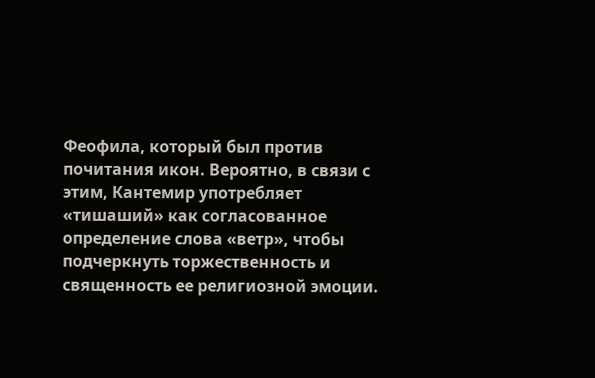Феофила, который был против почитания икон. Вероятно, в связи с этим, Кантемир употребляет «тишаший» как согласованное определение слова «ветр», чтобы подчеркнуть торжественность и священность ее религиозной эмоции.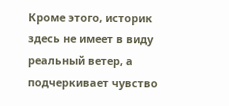Кроме этого, историк здесь не имеет в виду реальный ветер, а подчеркивает чувство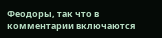Феодоры, так что в комментарии включаются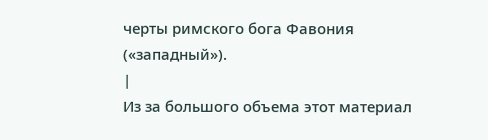черты римского бога Фавония («западный»).
|
Из за большого объема этот материал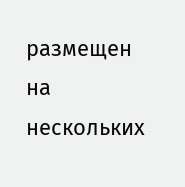размещен на нескольких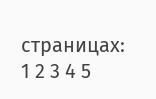страницах:
1 2 3 4 5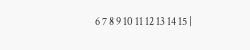6 7 8 9 10 11 12 13 14 15 |